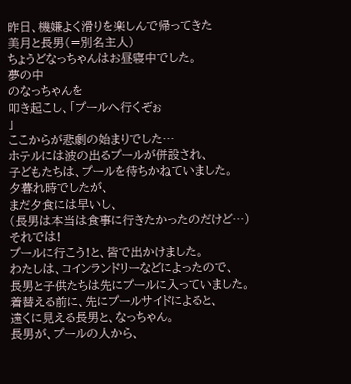昨日、機嫌よく滑りを楽しんで帰ってきた
美月と長男(=別名主人)
ちょうどなっちゃんはお昼寝中でした。
夢の中
のなっちゃんを
叩き起こし、「プールへ行くぞぉ
」
ここからが悲劇の始まりでした…
ホテルには波の出るプールが併設され、
子どもたちは、プールを待ちかねていました。
夕暮れ時でしたが、
まだ夕食には早いし、
(長男は本当は食事に行きたかったのだけど…)
それでは!
プールに行こう!と、皆で出かけました。
わたしは、コインランドリーなどによったので、
長男と子供たちは先にプールに入っていました。
着替える前に、先にプールサイドによると、
遠くに見える長男と、なっちゃん。
長男が、プールの人から、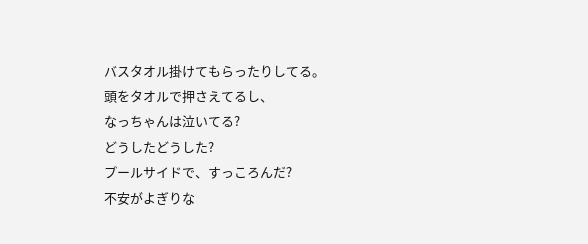バスタオル掛けてもらったりしてる。
頭をタオルで押さえてるし、
なっちゃんは泣いてる?
どうしたどうした?
プールサイドで、すっころんだ?
不安がよぎりな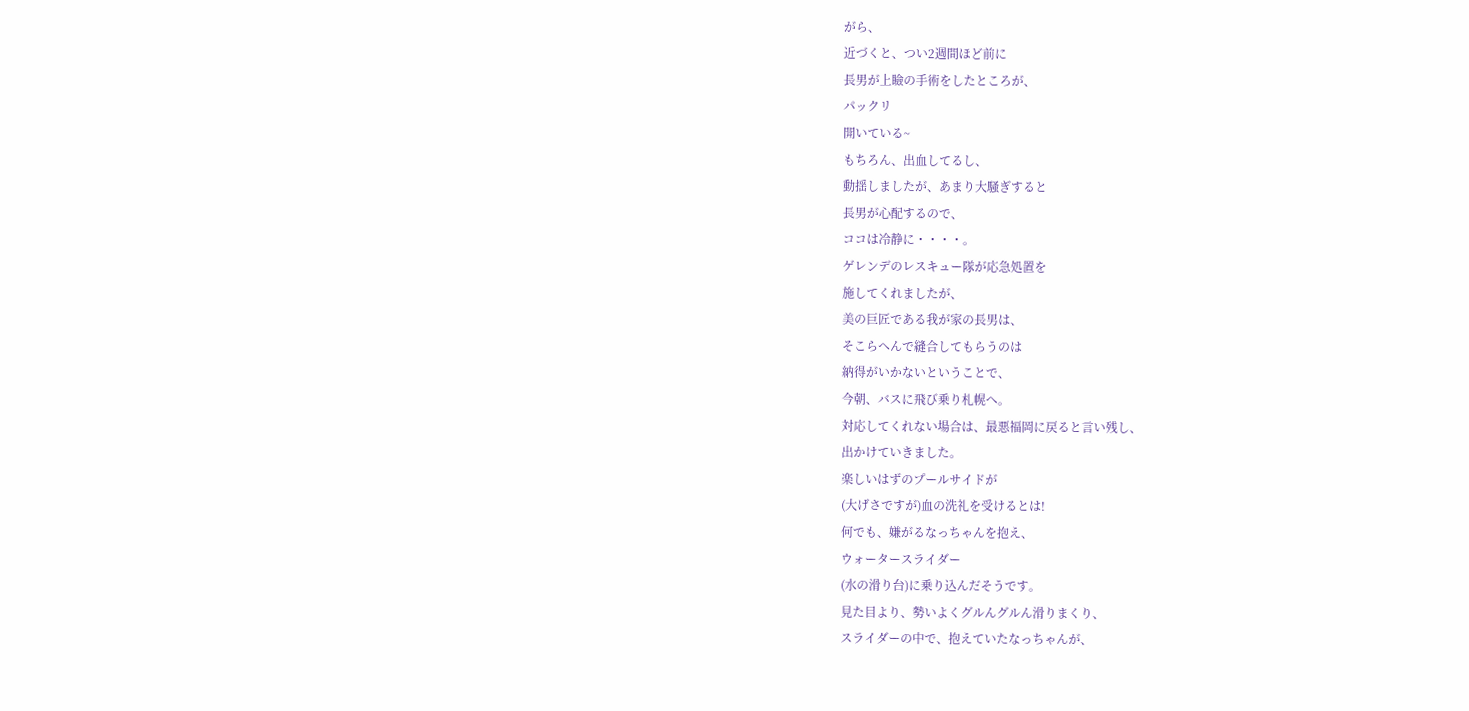がら、
近づくと、つい2週間ほど前に
長男が上瞼の手術をしたところが、
パックリ
開いている~
もちろん、出血してるし、
動揺しましたが、あまり大騒ぎすると
長男が心配するので、
ココは冷静に・・・・。
ゲレンデのレスキュー隊が応急処置を
施してくれましたが、
美の巨匠である我が家の長男は、
そこらへんで縫合してもらうのは
納得がいかないということで、
今朝、バスに飛び乗り札幌へ。
対応してくれない場合は、最悪福岡に戻ると言い残し、
出かけていきました。
楽しいはずのプールサイドが
(大げさですが)血の洗礼を受けるとは!
何でも、嫌がるなっちゃんを抱え、
ウォータースライダー
(水の滑り台)に乗り込んだそうです。
見た目より、勢いよくグルんグルん滑りまくり、
スライダーの中で、抱えていたなっちゃんが、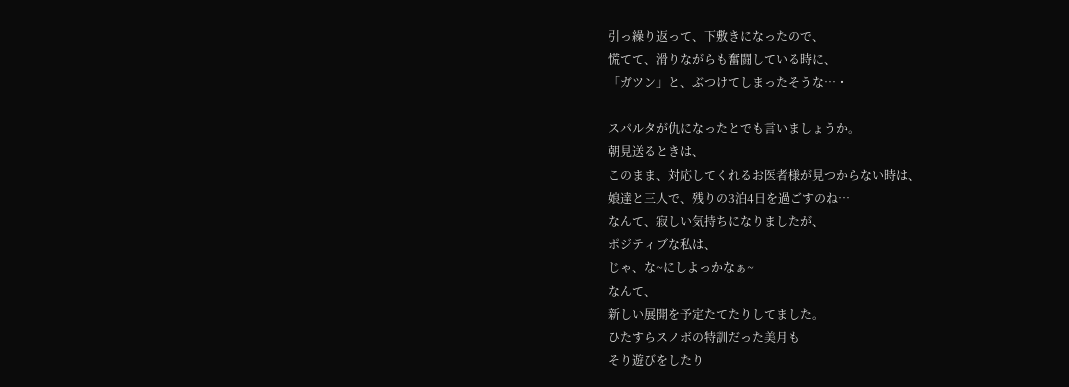引っ繰り返って、下敷きになったので、
慌てて、滑りながらも奮闘している時に、
「ガツン」と、ぶつけてしまったそうな…・

スパルタが仇になったとでも言いましょうか。
朝見送るときは、
このまま、対応してくれるお医者様が見つからない時は、
娘達と三人で、残りの3泊4日を過ごすのね…
なんて、寂しい気持ちになりましたが、
ポジティブな私は、
じゃ、な~にしよっかなぁ~
なんて、
新しい展開を予定たてたりしてました。
ひたすらスノボの特訓だった美月も
そり遊びをしたり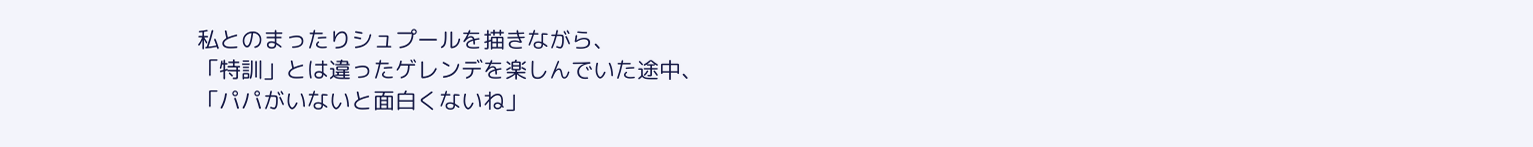私とのまったりシュプールを描きながら、
「特訓」とは違ったゲレンデを楽しんでいた途中、
「パパがいないと面白くないね」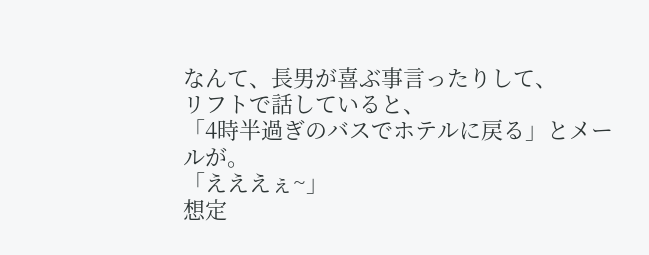なんて、長男が喜ぶ事言ったりして、
リフトで話していると、
「4時半過ぎのバスでホテルに戻る」とメールが。
「えええぇ~」
想定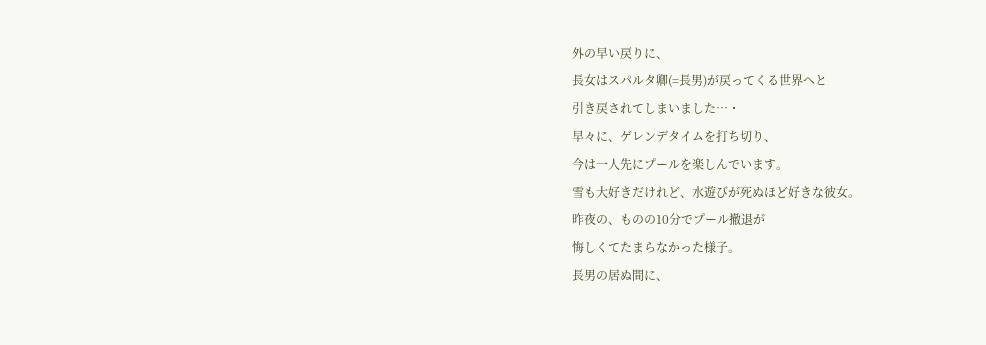外の早い戻りに、
長女はスパルタ卿(=長男)が戻ってくる世界へと
引き戻されてしまいました…・
早々に、ゲレンデタイムを打ち切り、
今は一人先にプールを楽しんでいます。
雪も大好きだけれど、水遊びが死ぬほど好きな彼女。
昨夜の、ものの10分でプール撤退が
悔しくてたまらなかった様子。
長男の居ぬ間に、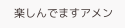楽しんでますアメン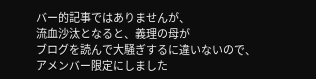バー的記事ではありませんが、
流血沙汰となると、義理の母が
ブログを読んで大騒ぎするに違いないので、
アメンバー限定にしました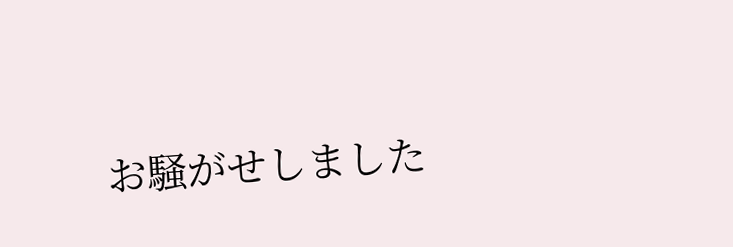お騒がせしました